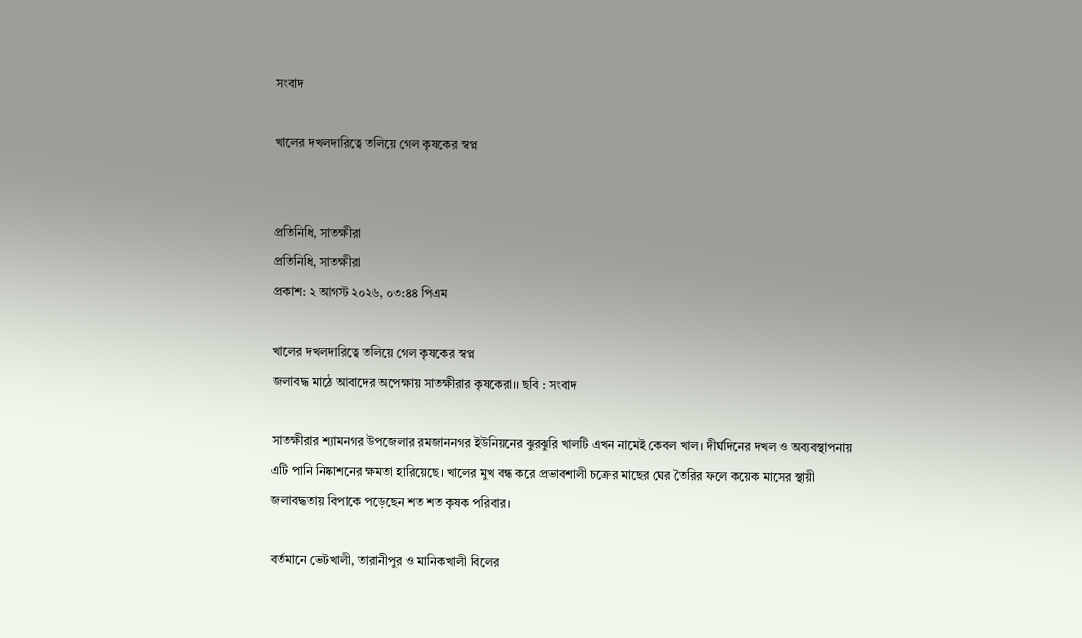সংবাদ

খালের দখলদারিত্বে তলিয়ে গেল কৃষকের স্বপ্ন


প্রতিনিধি, সাতক্ষীরা
প্রতিনিধি, সাতক্ষীরা
প্রকাশ: ২ আগস্ট ২০২৬, ০৩:৪৪ পিএম

খালের দখলদারিত্বে তলিয়ে গেল কৃষকের স্বপ্ন
জলাবদ্ধ মাঠে আবাদের অপেক্ষায় সাতক্ষীরার কৃষকেরা।। ছবি : সংবাদ

সাতক্ষীরার শ্যামনগর উপজেলার রমজাননগর ইউনিয়নের ঝুরঝুরি খালটি এখন নামেই কেবল খাল। দীর্ঘদিনের দখল ও অব্যবস্থাপনায় এটি পানি নিষ্কাশনের ক্ষমতা হারিয়েছে। খালের মুখ বন্ধ করে প্রভাবশালী চক্রের মাছের ঘের তৈরির ফলে কয়েক মাসের স্থায়ী জলাবদ্ধতায় বিপাকে পড়েছেন শত শত কৃষক পরিবার।

বর্তমানে ভেটখালী, তারানীপুর ও মানিকখালী বিলের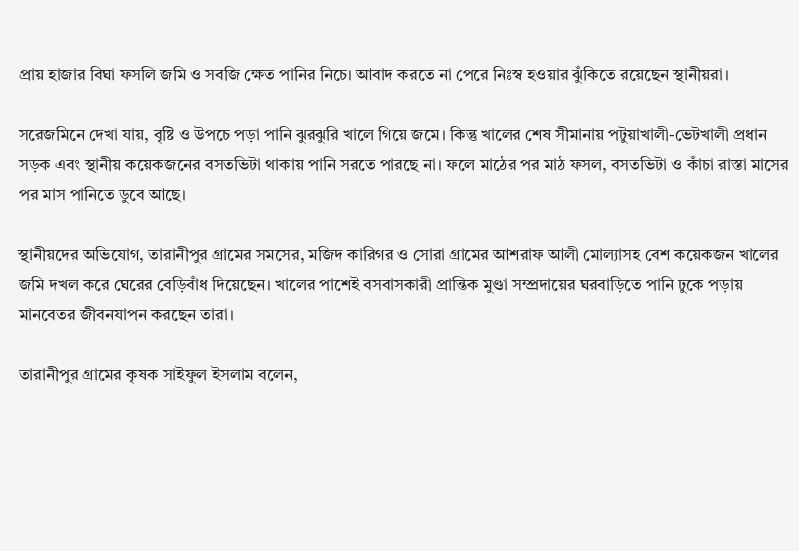প্রায় হাজার বিঘা ফসলি জমি ও সবজি ক্ষেত পানির নিচে। আবাদ করতে না পেরে নিঃস্ব হওয়ার ঝুঁকিতে রয়েছেন স্থানীয়রা।

সরেজমিনে দেখা যায়, বৃষ্টি ও উপচে পড়া পানি ঝুরঝুরি খালে গিয়ে জমে। কিন্তু খালের শেষ সীমানায় পটুয়াখালী-ভেটখালী প্রধান সড়ক এবং স্থানীয় কয়েকজনের বসতভিটা থাকায় পানি সরতে পারছে না। ফলে মাঠের পর মাঠ ফসল, বসতভিটা ও কাঁচা রাস্তা মাসের পর মাস পানিতে ডুবে আছে।

স্থানীয়দের অভিযোগ, তারানীপুর গ্রামের সমসের, মজিদ কারিগর ও সোরা গ্রামের আশরাফ আলী মোল্যাসহ বেশ কয়েকজন খালের জমি দখল করে ঘেরের বেড়িবাঁধ দিয়েছেন। খালের পাশেই বসবাসকারী প্রান্তিক মুণ্ডা সম্প্রদায়ের ঘরবাড়িতে পানি ঢুকে পড়ায় মানবেতর জীবনযাপন করছেন তারা।

তারানীপুর গ্রামের কৃষক সাইফুল ইসলাম বলেন,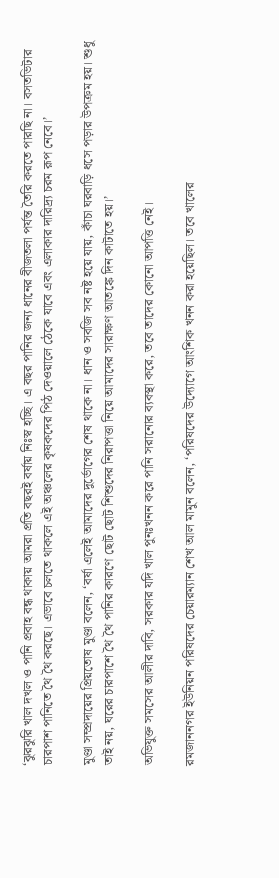‘ঝুরঝুরি খাল দখল ও পানি প্রবাহ বন্ধ থাকায় আমরা প্রতি বছরই বর্ষায় নিঃস্ব হচ্ছি। এ বছর পানির জন্য ধানের বীজতলা পর্যন্ত তৈরি করতে পারছি না। বসতভিটার চারপাশ পানিতে থৈ থৈ করছে। এভাবে চলতে থাকলে এই অঞ্চলের কৃষকদের পিঠ দেওয়ালে ঠেকে যাবে এবং এলাকার দারিদ্র্য চরম রূপ নেবে।’

মুণ্ডা সম্প্রদায়ের প্রিয়তোষ মুণ্ডা বলেন, ‘বর্ষা এলেই আমাদের দুর্ভোগের শেষ থাকে না। ধান ও সবজি সব নষ্ট হয়ে যায়, কাঁচা ঘরবাড়ি ধসে পড়ার উপক্রম হয়। শুধু তাই নয়, ঘরের চারপাশে থৈ থৈ পানির কারণে ছোট ছোট শিশুদের নিরাপত্তা নিয়ে আমাদের সারাক্ষণ আতঙ্কে দিন কাটাতে হয়।’

অভিযুক্ত সমসের আলীর দাবি, সরকার যদি খাল পুনঃখনন করে পানি সরানোর ব্যবস্থা করে, তবে তাদের কোনো আপত্তি নেই।

রমজাননগর ইউনিয়ন পরিষদের চেয়ারম্যান শেখ আল মামুন বলেন, ‘পরিষদের উদ্যোগে আংশিক খনন করা হয়েছিল। তবে খালের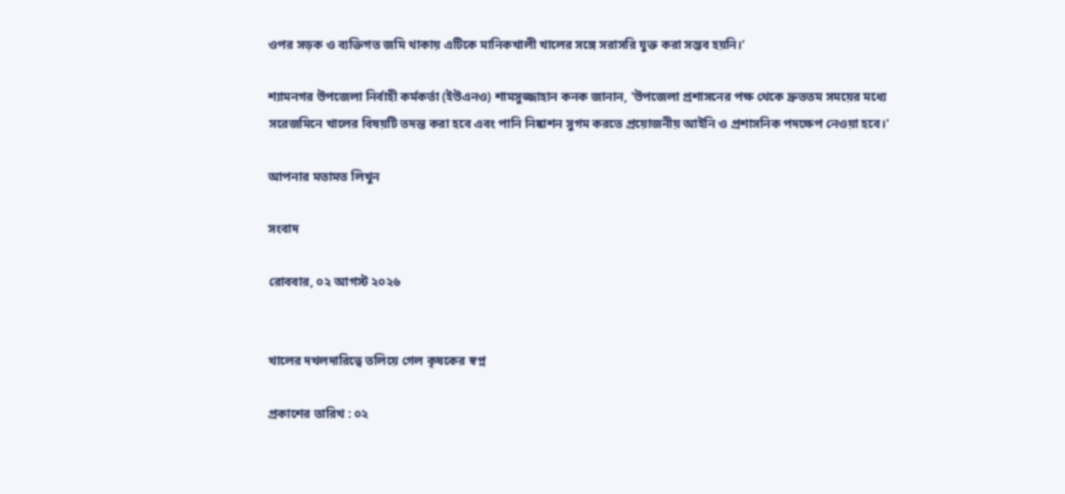ওপর সড়ক ও ব্যক্তিগত জমি থাকায় এটিকে মানিকখালী খালের সঙ্গে সরাসরি যুক্ত করা সম্ভব হয়নি।’

শ্যামনগর উপজেলা নির্বাহী কর্মকর্তা (ইউএনও) শামসুজ্জাহান কনক জানান, 'উপজেলা প্রশাসনের পক্ষ থেকে দ্রুততম সময়ের মধ্যে সরেজমিনে খালের বিষয়টি তদন্ত করা হবে এবং পানি নিষ্কাশন সুগম করতে প্রয়োজনীয় আইনি ও প্রশাসনিক পদক্ষেপ নেওয়া হবে।'

আপনার মতামত লিখুন

সংবাদ

রোববার, ০২ আগস্ট ২০২৬


খালের দখলদারিত্বে তলিয়ে গেল কৃষকের স্বপ্ন

প্রকাশের তারিখ : ০২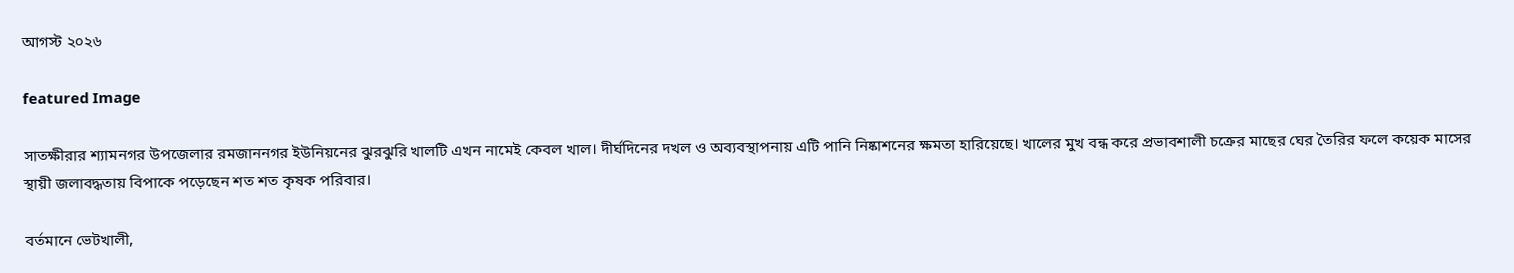আগস্ট ২০২৬

featured Image

সাতক্ষীরার শ্যামনগর উপজেলার রমজাননগর ইউনিয়নের ঝুরঝুরি খালটি এখন নামেই কেবল খাল। দীর্ঘদিনের দখল ও অব্যবস্থাপনায় এটি পানি নিষ্কাশনের ক্ষমতা হারিয়েছে। খালের মুখ বন্ধ করে প্রভাবশালী চক্রের মাছের ঘের তৈরির ফলে কয়েক মাসের স্থায়ী জলাবদ্ধতায় বিপাকে পড়েছেন শত শত কৃষক পরিবার।

বর্তমানে ভেটখালী,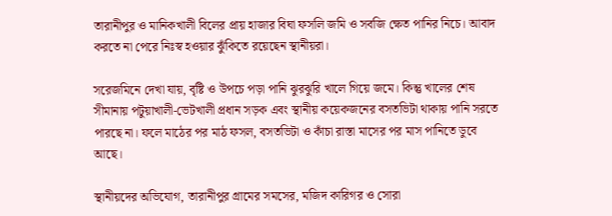তারানীপুর ও মানিকখালী বিলের প্রায় হাজার বিঘা ফসলি জমি ও সবজি ক্ষেত পানির নিচে। আবাদ করতে না পেরে নিঃস্ব হওয়ার ঝুঁকিতে রয়েছেন স্থানীয়রা।

সরেজমিনে দেখা যায়, বৃষ্টি ও উপচে পড়া পানি ঝুরঝুরি খালে গিয়ে জমে। কিন্তু খালের শেষ সীমানায় পটুয়াখালী-ভেটখালী প্রধান সড়ক এবং স্থানীয় কয়েকজনের বসতভিটা থাকায় পানি সরতে পারছে না। ফলে মাঠের পর মাঠ ফসল, বসতভিটা ও কাঁচা রাস্তা মাসের পর মাস পানিতে ডুবে আছে।

স্থানীয়দের অভিযোগ, তারানীপুর গ্রামের সমসের, মজিদ কারিগর ও সোরা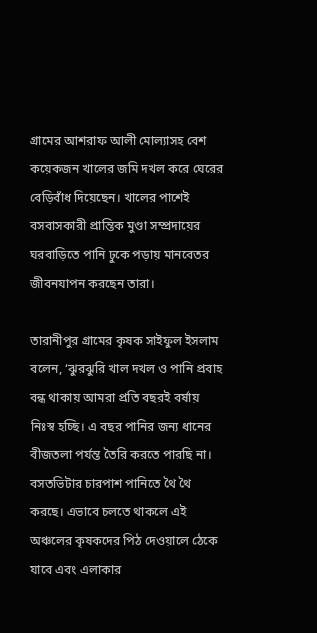গ্রামের আশরাফ আলী মোল্যাসহ বেশ কয়েকজন খালের জমি দখল করে ঘেরের বেড়িবাঁধ দিয়েছেন। খালের পাশেই বসবাসকারী প্রান্তিক মুণ্ডা সম্প্রদায়ের ঘরবাড়িতে পানি ঢুকে পড়ায় মানবেতর জীবনযাপন করছেন তারা।

তারানীপুর গ্রামের কৃষক সাইফুল ইসলাম বলেন, ‘ঝুরঝুরি খাল দখল ও পানি প্রবাহ বন্ধ থাকায় আমরা প্রতি বছরই বর্ষায় নিঃস্ব হচ্ছি। এ বছর পানির জন্য ধানের বীজতলা পর্যন্ত তৈরি করতে পারছি না। বসতভিটার চারপাশ পানিতে থৈ থৈ করছে। এভাবে চলতে থাকলে এই অঞ্চলের কৃষকদের পিঠ দেওয়ালে ঠেকে যাবে এবং এলাকার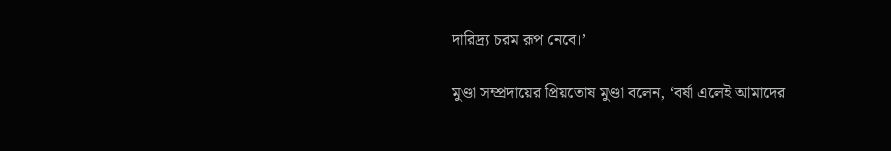দারিদ্র্য চরম রূপ নেবে।’

মুণ্ডা সম্প্রদায়ের প্রিয়তোষ মুণ্ডা বলেন, ‘বর্ষা এলেই আমাদের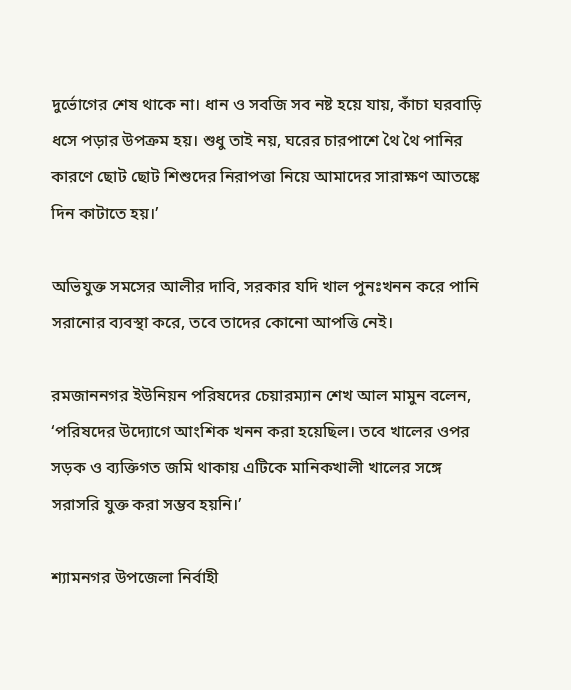দুর্ভোগের শেষ থাকে না। ধান ও সবজি সব নষ্ট হয়ে যায়, কাঁচা ঘরবাড়ি ধসে পড়ার উপক্রম হয়। শুধু তাই নয়, ঘরের চারপাশে থৈ থৈ পানির কারণে ছোট ছোট শিশুদের নিরাপত্তা নিয়ে আমাদের সারাক্ষণ আতঙ্কে দিন কাটাতে হয়।’

অভিযুক্ত সমসের আলীর দাবি, সরকার যদি খাল পুনঃখনন করে পানি সরানোর ব্যবস্থা করে, তবে তাদের কোনো আপত্তি নেই।

রমজাননগর ইউনিয়ন পরিষদের চেয়ারম্যান শেখ আল মামুন বলেন, ‘পরিষদের উদ্যোগে আংশিক খনন করা হয়েছিল। তবে খালের ওপর সড়ক ও ব্যক্তিগত জমি থাকায় এটিকে মানিকখালী খালের সঙ্গে সরাসরি যুক্ত করা সম্ভব হয়নি।’

শ্যামনগর উপজেলা নির্বাহী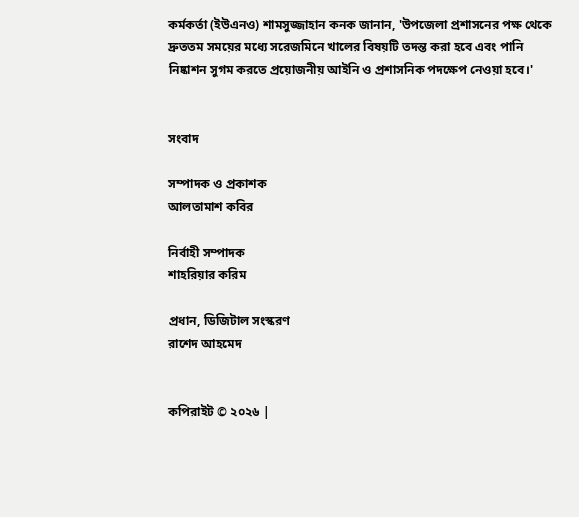কর্মকর্তা (ইউএনও) শামসুজ্জাহান কনক জানান, 'উপজেলা প্রশাসনের পক্ষ থেকে দ্রুততম সময়ের মধ্যে সরেজমিনে খালের বিষয়টি তদন্ত করা হবে এবং পানি নিষ্কাশন সুগম করতে প্রয়োজনীয় আইনি ও প্রশাসনিক পদক্ষেপ নেওয়া হবে।'


সংবাদ

সম্পাদক ও প্রকাশক
আলতামাশ কবির

নির্বাহী সম্পাদক
শাহরিয়ার করিম

প্রধান, ডিজিটাল সংস্করণ
রাশেদ আহমেদ


কপিরাইট © ২০২৬ |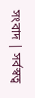সংবাদ | সর্বস্বত্ব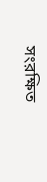সংরক্ষিত